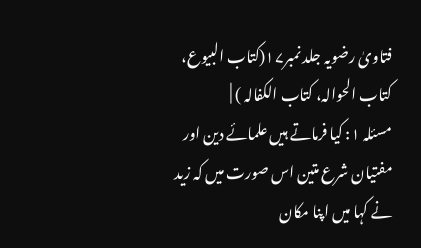فتاویٰ رضویہ جلد نمبر۱۷(کتاب البیوع، کتاب الحوالہ، کتاب الکفالہ ) |
مسئلہ ۱: کیا فرماتے ہیں علمائے دین اور مفتیان شرع متین اس صورت میں کہ زید نے کہا میں اپنا مکان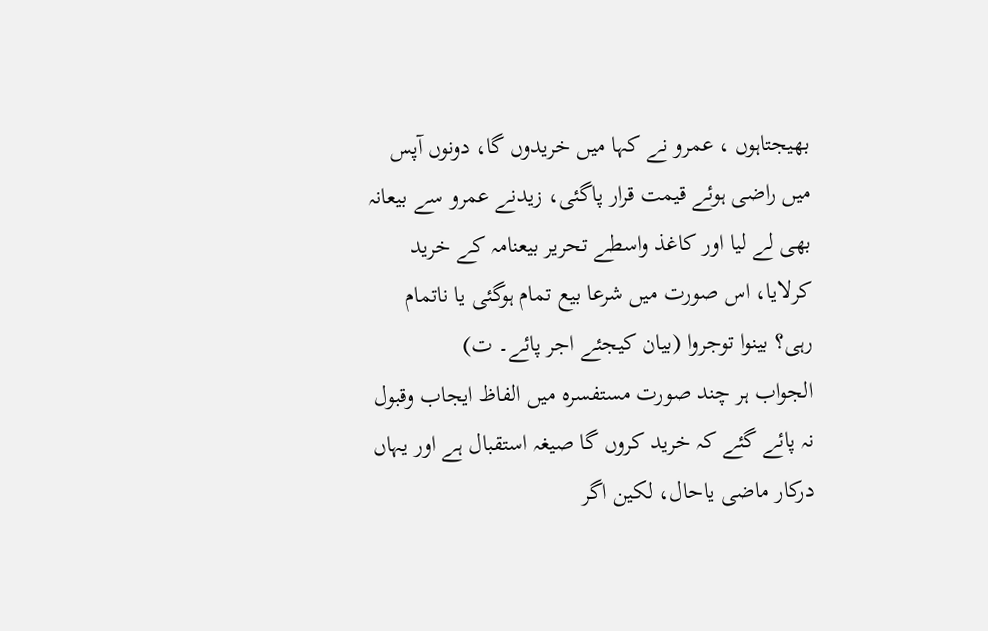بھیجتاہوں ، عمرو نے کہا میں خریدوں گا، دونوں آپس میں راضی ہوئے قیمت قرار پاگئی، زیدنے عمرو سے بیعانہ بھی لے لیا اور کاغذ واسطے تحریر بیعنامہ کے خرید کرلایا، اس صورت میں شرعا بیع تمام ہوگئی یا ناتمام رہی؟ بینوا توجروا (بیان کیجئے اجر پائے۔ ت)
الجواب ہر چند صورت مستفسرہ میں الفاظ ایجاب وقبول نہ پائے گئے کہ خرید کروں گا صیغہ استقبال ہے اور یہاں درکار ماضی یاحال، لکین اگر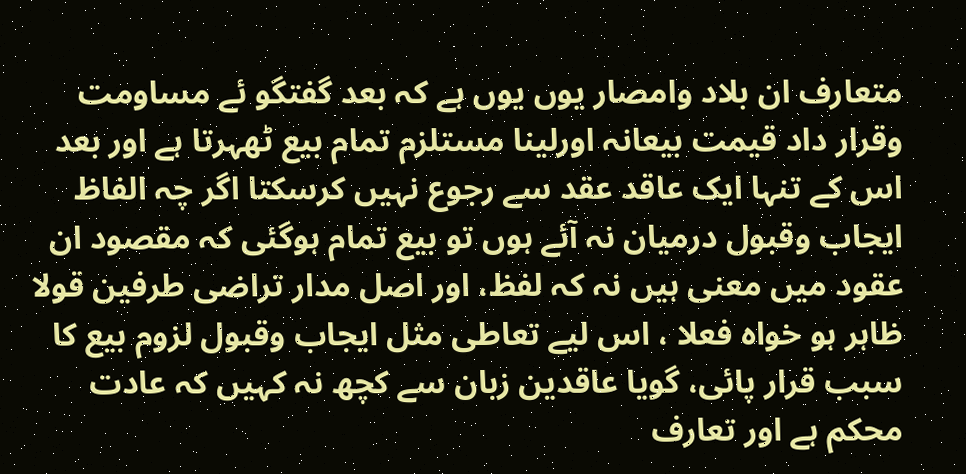متعارف ان بلاد وامصار یوں یوں ہے کہ بعد گفتگو ئے مساومت وقرار داد قیمت بیعانہ اورلینا مستلزم تمام بیع ٹھہرتا ہے اور بعد اس کے تنہا ایک عاقد عقد سے رجوع نہیں کرسکتا اگر چہ الفاظ ایجاب وقبول درمیان نہ آئے ہوں تو بیع تمام ہوگئی کہ مقصود ان عقود میں معنی ہیں نہ کہ لفظ، اور اصل مدار تراضی طرفین قولا ظاہر ہو خواہ فعلا ، اس لیے تعاطی مثل ایجاب وقبول لزوم بیع کا سبب قرار پائی، گویا عاقدین زبان سے کچھ نہ کہیں کہ عادت محکم ہے اور تعارف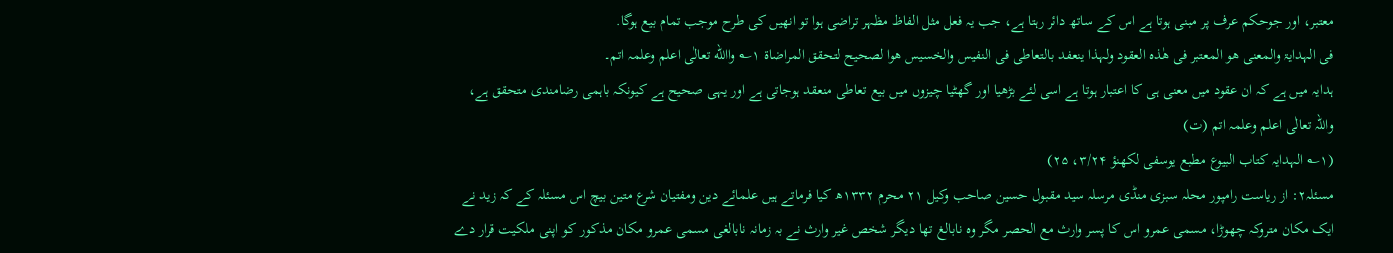معتبر، اور جوحکم عرف پر مبنی ہوتا ہے اس کے ساتھ دائر رہتا ہے، جب یہ فعل مثل الفاظ مظہر تراضی ہوا تو انھیں کی طرح موجب تمام بیع ہوگا.
فی الہدایۃ والمعنی ھو المعتبر فی ھٰذہ العقود ولہذا ینعفد بالتعاطی فی النفیس والخسیس ھوا لصحیح لتحقق المراضاۃ ۱؎ واالله تعالٰی اعلم وعلمہ اتم۔
ہدایہ میں ہے کہ ان عقود میں معنی ہی کا اعتبار ہوتا ہے اسی لئے بڑھیا اور گھٹیا چیزوں میں بیع تعاطی منعقد ہوجاتی ہے اور یہی صحیح ہے کیونکہ باہمی رضامندی متحقق ہے، واللہ تعالٰی اعلم وعلمہ اتم (ت)
(۱؎ الہدایہ کتاب البیوع مطبع یوسفی لکھنؤ ۳/۲۴، ۲۵)
مسئلہ۲: از ریاست رامپور محلہ سبزی منڈی مرسلہ سید مقبول حسین صاحب وکیل ۲۱ محرم ۱۳۳۲ھ کیا فرماتے ہیں علمائے دین ومفتیان شرع متین بیچ اس مسئلہ کے کہ زید نے ایک مکان متروکہ چھوڑا، مسمی عمرو اس کا پسر وارث مع الحصر مگر وہ نابالغ تھا دیگر شخص غیر وارث نے بہ زمانہ نابالغی مسمی عمرو مکان مذکور کو اپنی ملکیت قرار دے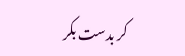کر بدست بکر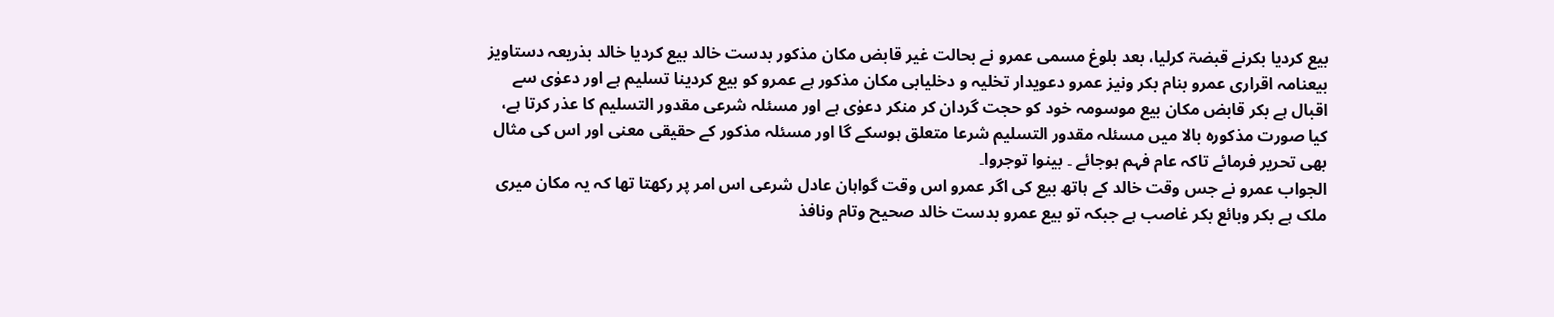بیع کردیا بکرنے قبضۃ کرلیا، بعد بلوغ مسمی عمرو نے بحالت غیر قابض مکان مذکور بدست خالد بیع کردیا خالد بذریعہ دستاویز بیعنامہ اقراری عمرو بنام بکر ونیز عمرو دعویدار تخلیہ و دخلیابی مکان مذکور ہے عمرو کو بیع کردینا تسلیم ہے اور دعوٰی سے اقبال ہے بکر قابض مکان بیع موسومہ خود کو حجت گردان کر منکر دعوٰی ہے اور مسئلہ شرعی مقدور التسلیم کا عذر کرتا ہے، کیا صورت مذکورہ بالا میں مسئلہ مقدور التسلیم شرعا متعلق ہوسکے گا اور مسئلہ مذکور کے حقیقی معنی اور اس کی مثال بھی تحریر فرمائے تاکہ عام فہم ہوجائے ۔ بینوا توجروا۔
الجواب عمرو نے جس وقت خالد کے ہاتھ بیع کی اگر عمرو اس وقت گواہان عادل شرعی اس امر پر رکھتا تھا کہ یہ مکان میری ملک ہے بکر وبائع بکر غاصب ہے جبکہ تو بیع عمرو بدست خالد صحیح وتام ونافذ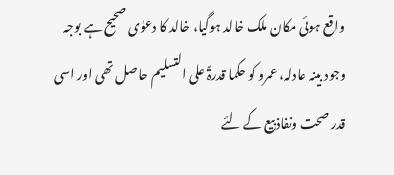واقع ہوئی مکان ملک خالد ہوگیا، خالد کا دعوٰی صحیح ہے بوجہ وجود بینہ عادلہ، عمرو کو حکما قدرۃً علی التسلیم حاصل تھی اور اسی قدر صحت ونفاذ بیع کے لئے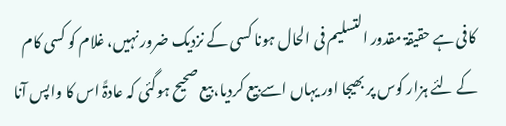کافی ہے حقیقۃ مقدور التسلیم فی الحال ہونا کسی کے نزدیک ضرور نہیں، غلام کو کسی کام کے لئے ہزار کوس پر بھیجا اور یہاں اسے بیع کردیا، بیع صحیح ہوگئی کہ عادۃً اس کا واپس آنا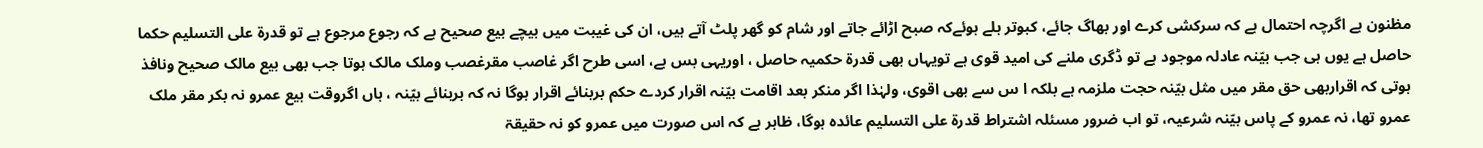مظنون ہے اگرچہ احتمال ہے کہ سرکشی کرے اور بھاگ جائے، کبوتر ہلے ہوئےکہ صبح اڑائے جاتے اور شام کو گھر پلٹ آتے ہیں، ان کی غیبت میں بیچے بیع صحیح ہے کہ رجوع مرجوع ہے تو قدرۃ علی التسلیم حکما حاصل ہے یوں ہی جب بیّنہ عادلہ موجود ہے تو ڈگری ملنے کی امید قوی ہے تویہاں بھی قدرۃ حکمیہ حاصل ، اوریہی بس ہے، اسی طرح اگر غاصب مقرغصب وملک مالک ہوتا جب بھی بیع مالک صحیح ونافذ ہوتی کہ اقراربھی حق مقر میں مثل بیّنہ حجت ملزمہ ہے بلکہ ا س سے بھی اقوی، ولہٰذا اگر منکر بعد اقامت بیّنہ اقرار کردے حکم بربنائے اقرار ہوگا نہ کہ بربنائے بیّنہ ، ہاں اگروقت بیع عمرو نہ بکر مقر ملک عمرو تھا، نہ عمرو کے پاس بیّنہ شرعیہ، تو اب ضرور مسئلہ اشتراط قدرۃ علی التسلیم عائدہ ہوگا، ظاہر ہے کہ اس صورت میں عمرو کو نہ حقیقۃ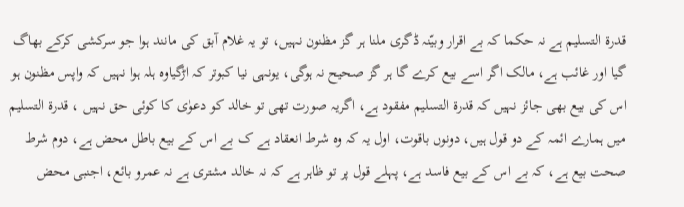قدرۃ التسلیم ہے نہ حکما کہ بے اقرار وبیّنہ ڈگری ملنا ہر گز مظنون نہیں، تو یہ غلام آبق کی مانند ہوا جو سرکشی کرکے بھاگ گیا اور غائب ہے، مالک اگر اسے بیع کرے گا ہر گز صحیح نہ ہوگی، یونہی نیا کبوتر کہ اڑگیاوہ ہلہ ہوا نہیں کہ واپس مظنون ہو اس کی بیع بھی جائز نہیں کہ قدرۃ التسلیم مفقود ہے، اگریہ صورت تھی تو خالد کو دعوٰی کا کوئی حق نہیں ، قدرۃ التسلیم میں ہمارے ائمہ کے دو قول ہیں، دونوں باقوت، اول یہ کہ وہ شرط انعقاد ہے ک بے اس کے بیع باطل محض ہے، دوم شرط صحت بیع ہے، کہ بے اس کے بیع فاسد ہے، پہلے قول پر تو ظاہر ہے کہ نہ خالد مشتری ہے نہ عمرو بائع، اجنبی محض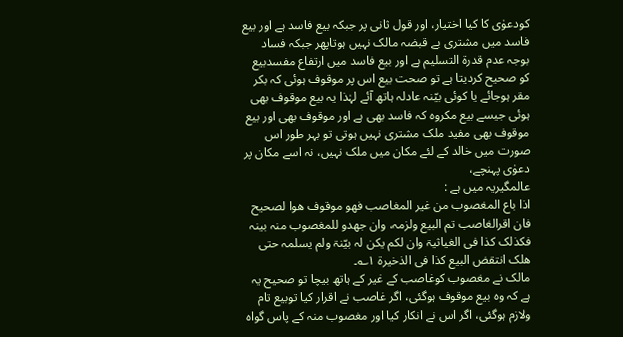کودعوٰی کا کیا اختیار، اور قول ثانی پر جبکہ بیع فاسد ہے اور بیع فاسد میں مشتری بے قبضہ مالک نہیں ہوتاپھر جبکہ فساد بوجہ عدم قدرۃ التسلیم ہے اور بیع فاسد میں ارتفاع مفسدبیع کو صحیح کردیتا ہے تو صحت بیع اس پر موقوف ہوئی کہ بکر مقر ہوجائے یا کوئی بیّنہ عادلہ ہاتھ آئے لہٰذا یہ بیع موقوف بھی ہوئی جیسے بیع مکروہ کہ فاسد بھی ہے اور موقوف بھی اور بیع موقوف بھی مفید ملک مشتری نہیں ہوتی تو بہر طور اس صورت میں خالد کے لئے مکان میں ملک نہیں، نہ اسے مکان پر دعوٰی پہنچے،
عالمگیریہ میں ہے :
اذا باع المغصوب من غیر المغاصب فھو موقوف ھوا لصحیح فان اقرالغاصب تم البیع ولزمہ، وان جھدو للمغصوب منہ بینہ فکذلک کذا فی الغیاثیۃ وان لکم یکن لہ بیّنۃ ولم یسلمہ حتی ھلک انتقض البیع کذا فی الذخیرۃ ۱؎۔
مالک نے مغصوب کوغاصب کے غیر کے ہاتھ بیچا تو صحیح یہ ہے کہ وہ بیع موقوف ہوگئی، اگر غاصب نے اقرار کیا توبیع تام ولازم ہوگئی، اگر اس نے انکار کیا اور مغصوب منہ کے پاس گواہ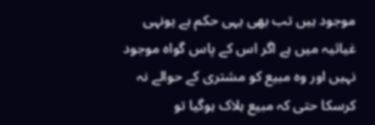موجود ہیں تب بھی یہی حکم ہے یونہی غیاثیہ میں ہے اگر اس کے پاس گواہ موجود نہیں اور وہ مبیع کو مشتری کے حوالے نہ کرسکا حتی کہ مبیع ہلاک ہوگیا تو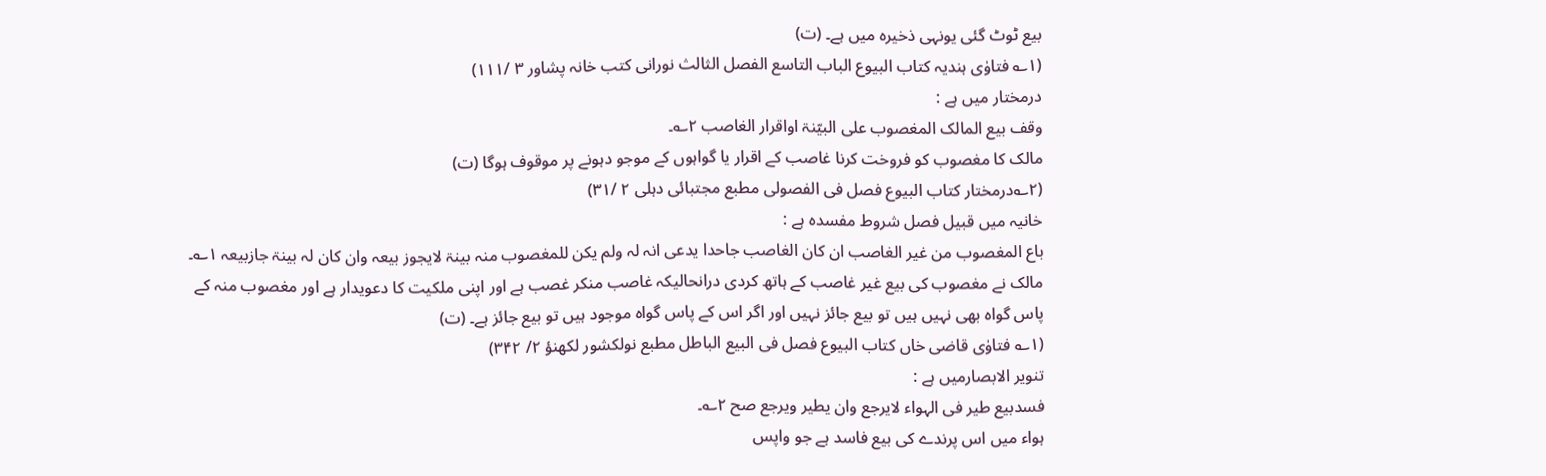بیع ٹوٹ گئی یونہی ذخیرہ میں ہے۔ (ت)
(۱؎ فتاوٰی ہندیہ کتاب البیوع الباب التاسع الفصل الثالث نورانی کتب خانہ پشاور ۳ /۱۱۱)
درمختار میں ہے :
وقف بیع المالک المغصوب علی البیّنۃ اواقرار الغاصب ۲؎۔
مالک کا مغصوب کو فروخت کرنا غاصب کے اقرار یا گواہوں کے موجو دہونے پر موقوف ہوگا (ت)
(۲؎درمختار کتاب البیوع فصل فی الفصولی مطبع مجتبائی دہلی ۲ /۳۱)
خانیہ میں قبیل فصل شروط مفسدہ ہے :
باع المغصوب من غیر الغاصب ان کان الغاصب جاحدا یدعی انہ لہ ولم یکن للمغصوب منہ بینۃ لایجوز بیعہ وان کان لہ بینۃ جازبیعہ ۱؎۔
مالک نے مغصوب کی بیع غیر غاصب کے ہاتھ کردی درانحالیکہ غاصب منکر غصب ہے اور اپنی ملکیت کا دعویدار ہے اور مغصوب منہ کے پاس گواہ بھی نہیں ہیں تو بیع جائز نہیں اور اگر اس کے پاس گواہ موجود ہیں تو بیع جائز ہے۔ (ت)
(۱؎ فتاوٰی قاضی خاں کتاب البیوع فصل فی البیع الباطل مطبع نولکشور لکھنؤ ۲/ ۳۴۲)
تنویر الابصارمیں ہے :
فسدبیع طیر فی الہواء لایرجع وان یطیر ویرجع صح ۲؎۔
ہواء میں اس پرندے کی بیع فاسد ہے جو واپس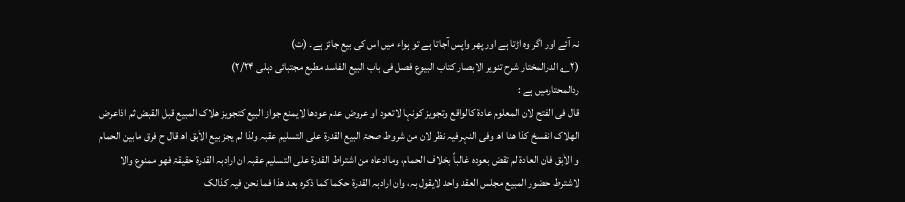نہ آئے اور اگر وہ اڑتا ہے اور پھر واپس آجاتا ہے تو ہواء میں اس کی بیع جائز ہے۔ (ت)
(۲؎ الدرالمختار شرح تنویر الابصار کتاب البیوع فصل فی باب البیع الفاسد مطبع مجتبائی دہلی ۲/۲۴)
ردالمحتارمیں ہے :
قال فی الفتح لان المعلوم عادۃ کالواقع وتجویز کونہا لاتعود او عروض عدم عودھا لایمنع جواز البیع کتجویز ھلاک المبیع قبل القبض ثم اذاعرض الھلاک انفسخ کذا ھنا اھ وفی النہرفیہ نظر لان من شروط صحۃ البیع القدرۃ علی التسلیم عقبہ ولذا لم یجز بیع الاٰبق اھ قال ح فرق مابین الحمام و الاٰبق فان العادۃ لم تقض بعودہ غالباً بخلاف الحمام، وماادعاہ من اشتراط القدرۃ علی التسلیم عقبہ ان ارادبہ القدرۃ حقیقۃ فھو ممنوع والا لاشترط حضور المبیع مجلس العقد واحد لایقول بہ، وان ارادبہ القدرۃ حکما کما ذکرہ بعد ھذا فما نحن فیہ کذالک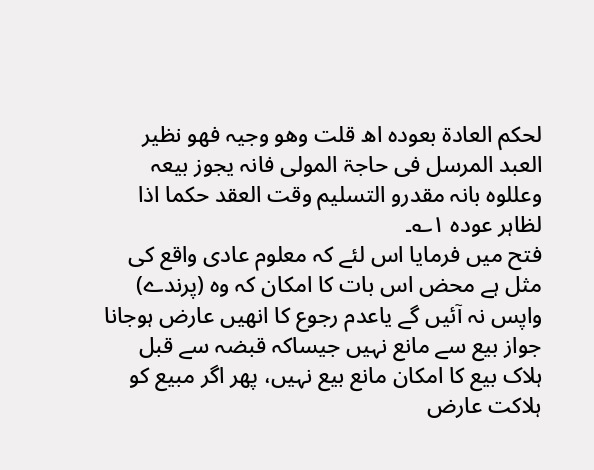لحکم العادۃ بعودہ اھ قلت وھو وجیہ فھو نظیر العبد المرسل فی حاجۃ المولی فانہ یجوز بیعہ وعللوہ بانہ مقدرو التسلیم وقت العقد حکما اذا لظاہر عودہ ۱؎۔
فتح میں فرمایا اس لئے کہ معلوم عادی واقع کی مثل ہے محض اس بات کا امکان کہ وہ (پرندے) واپس نہ آئیں گے یاعدم رجوع کا انھیں عارض ہوجانا جواز بیع سے مانع نہیں جیساکہ قبضہ سے قبل ہلاک بیع کا امکان مانع بیع نہیں، پھر اگر مبیع کو ہلاکت عارض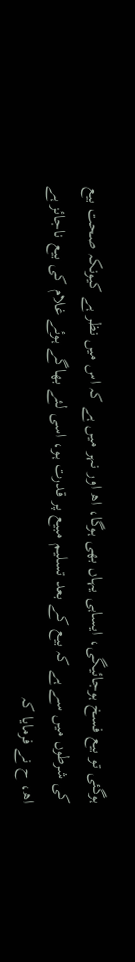ہوگئی تو بیع فسخ ہوجائیگی، ایساہی یہاں بھی ہوگا، اھ اور نہر میں ہے کہ اس میں نظر ہے کیونکہ صحت بیع کی شرطوں میں سے ہے کہ بیع کے بعد تسلیم مبیع پر قدرت ہو، اسی لئے بھاگے ہوئے غلام کی بیع ناجائز ہے اھ، ح نے فرمایا کہ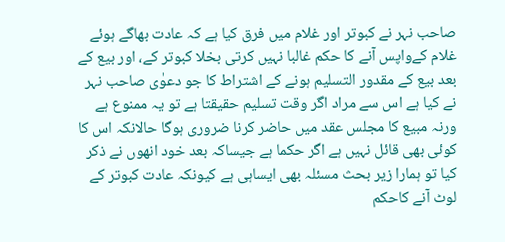صاحب نہر نے کبوتر اور غلام میں فرق کیا ہے کہ عادت بھاگے ہوئے غلام کےواپس آنے کا حکم غالبا نہیں کرتی بخلا کبوتر کے، اور بیع کے بعد بیع کے مقدور التسلیم ہونے کے اشتراط کا جو دعوٰی صاحب نہر نے کیا ہے اس سے مراد اگر وقت تسلیم حقیقتا ہے تو یہ ممنوع ہے ورنہ مبیع کا مجلس عقد میں حاضر کرنا ضروری ہوگا حالانکہ اس کا کوئی بھی قائل نہیں ہے اگر حکما ہے جیساکہ بعد خود انھوں نے ذکر کیا تو ہمارا زیر بحث مسئلہ بھی ایساہی ہے کیونکہ عادت کبوتر کے لوٹ آنے کاحکم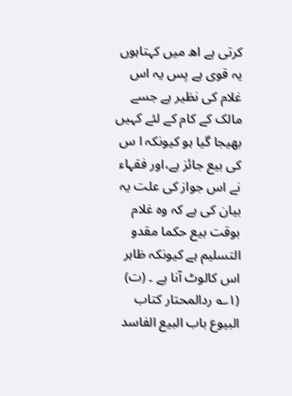کرتی ہے اھ میں کہتاہوں یہ قوی ہے پس یہ اس غلام کی نظیر ہے جسے مالک کے کام کے لئے کہیں بھیجا گیا ہو کیونکہ ا س کی بیع جائز ہے،اور فقہاء نے اس جواز کی علت یہ بیان کی ہے کہ وہ غلام بوقت بیع حکما مقدو التسلیم ہے کیونکہ ظاہر اس کالوٹ آنا ہے ۔ (ت)
(۱؎ ردالمحتار کتاب البیوع باب البیع الفاسد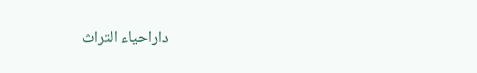داراحیاء التراث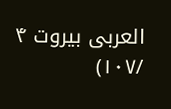العربی بیروت ۴ /۱۰۷)